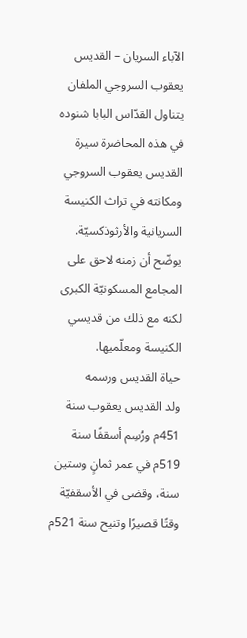الآباء السريان – القديس يعقوب السروجي الملفان
يتناول القدّاس البابا شنوده في هذه المحاضرة سيرة القديس يعقوب السروجي ومكانته في تراث الكنيسة السريانية والأرثوذكسيّة. يوضّح أن زمنه لاحق على المجامع المسكونيّة الكبرى لكنه مع ذلك من قديسي الكنيسة ومعلّميها.
حياة القديس ورسمه
ولد القديس يعقوب سنة 451م ورُسِم أسقفًا سنة 519م في عمر ثمانٍ وستين سنة، وقضى في الأسقفيّة وقتًا قصيرًا وتنيح سنة 521م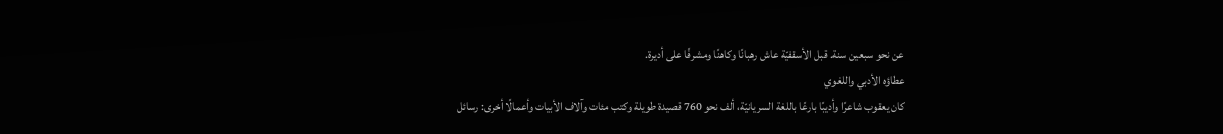عن نحو سبعين سنة. قبل الأسقفيّة عاش رهبانًا وكاهنًا ومشرفًا على أديرة.
عطاؤه الأدبي واللغوي
كان يعقوب شاعرًا وأديبًا بارعًا باللغة السريانيّة، ألف نحو 760 قصيدة طويلة وكتب مئات وآلاف الأبيات وأعمالًا أخرى: رسائل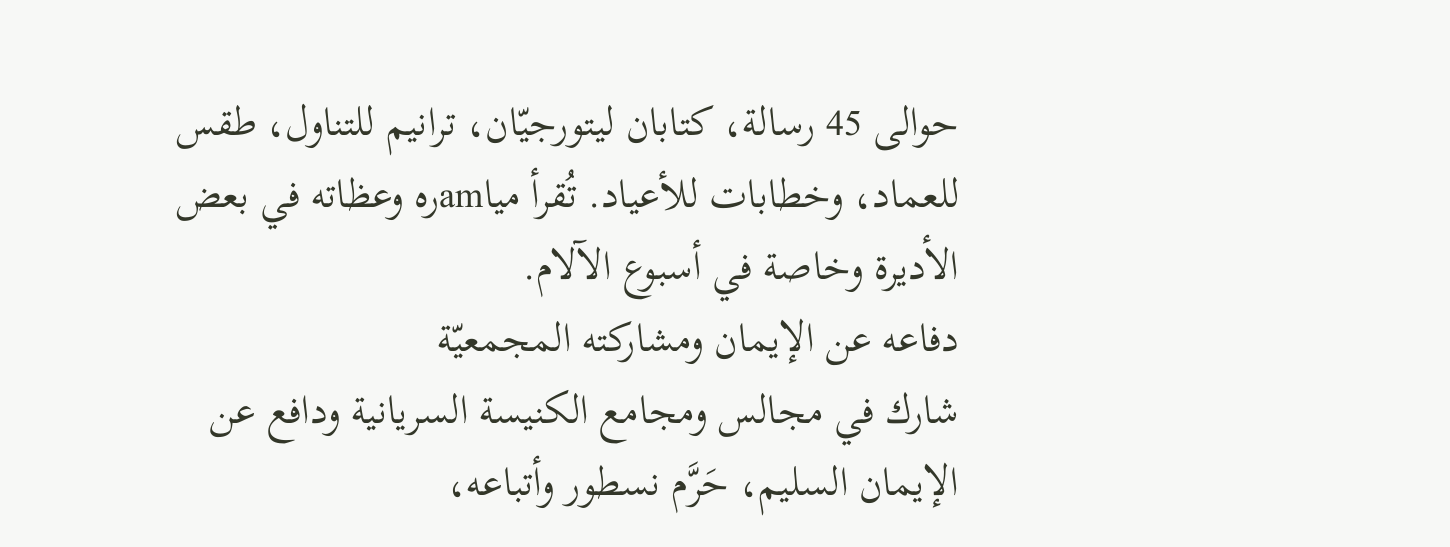حوالى 45 رسالة، كتابان ليتورجيّان، ترانيم للتناول، طقس للعماد، وخطابات للأعياد. تُقرأ مياamره وعظاته في بعض الأديرة وخاصة في أسبوع الآلام.
دفاعه عن الإيمان ومشاركته المجمعيّة
شارك في مجالس ومجامع الكنيسة السريانية ودافع عن الإيمان السليم، حَرَّم نسطور وأتباعه،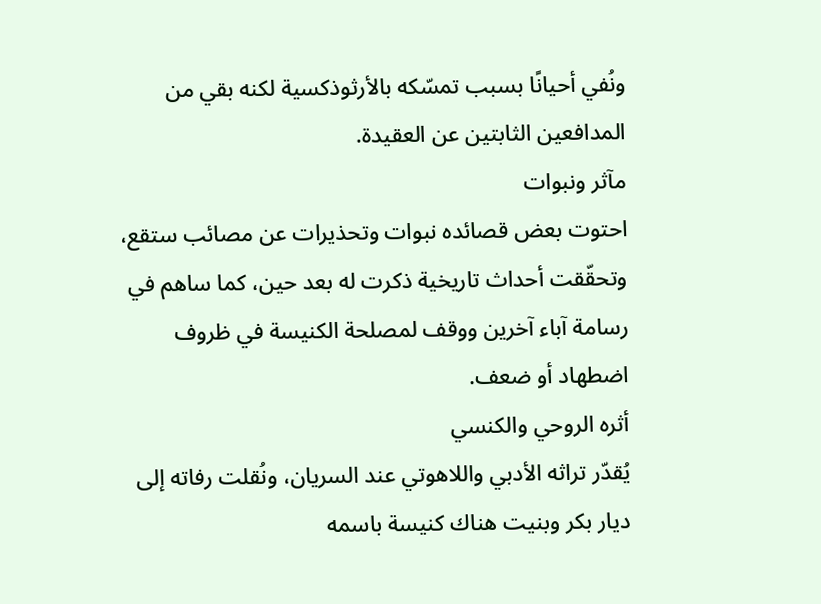ونُفي أحيانًا بسبب تمسّكه بالأرثوذكسية لكنه بقي من المدافعين الثابتين عن العقيدة.
مآثر ونبوات
احتوت بعض قصائده نبوات وتحذيرات عن مصائب ستقع، وتحقّقت أحداث تاريخية ذكرت له بعد حين، كما ساهم في رسامة آباء آخرين ووقف لمصلحة الكنيسة في ظروف اضطهاد أو ضعف.
أثره الروحي والكنسي
يُقدّر تراثه الأدبي واللاهوتي عند السريان، ونُقلت رفاته إلى ديار بكر وبنيت هناك كنيسة باسمه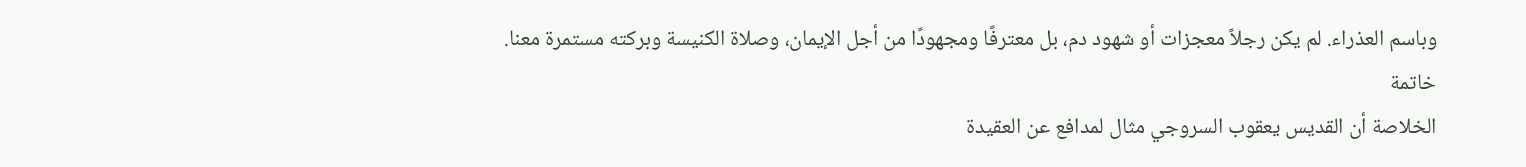وباسم العذراء. لم يكن رجلاً معجزات أو شهود دم، بل معترفًا ومجهودًا من أجل الإيمان، وصلاة الكنيسة وبركته مستمرة معنا.
خاتمة
الخلاصة أن القديس يعقوب السروجي مثال لمدافع عن العقيدة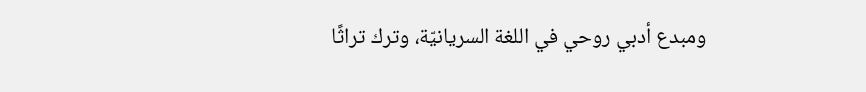ومبدع أدبي روحي في اللغة السريانيّة، وترك تراثًا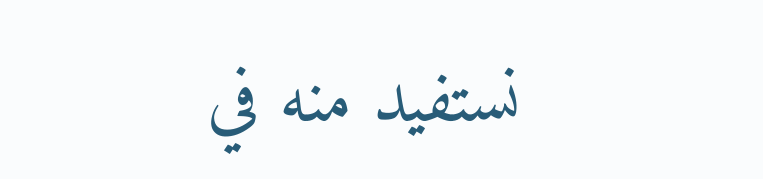نستفيد منه في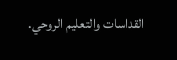القداسات والتعليم الروحي.